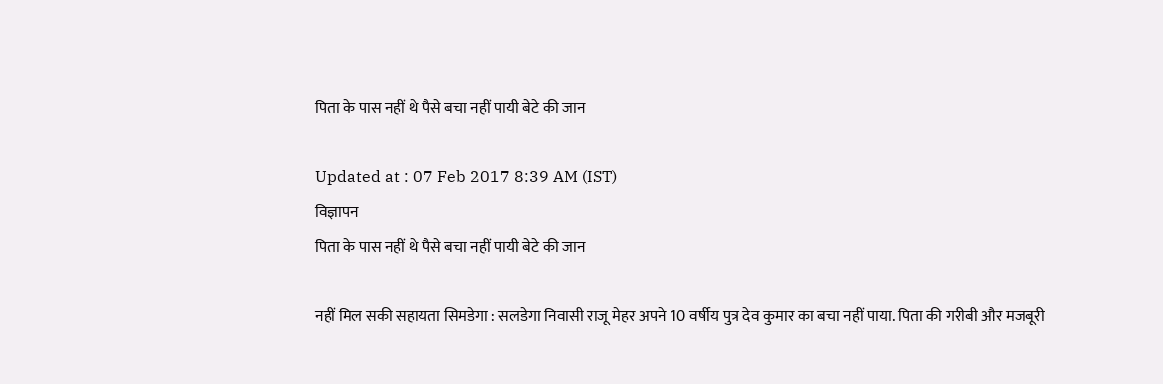पिता के पास नहीं थे पैसे बचा नहीं पायी बेटे की जान

Updated at : 07 Feb 2017 8:39 AM (IST)
विज्ञापन
पिता के पास नहीं थे पैसे बचा नहीं पायी बेटे की जान

नहीं मिल सकी सहायता सिमडेगा : सलडेगा निवासी राजू मेहर अपने 10 वर्षीय पुत्र देव कुमार का बचा नहीं पाया. पिता की गरीबी और मजबूरी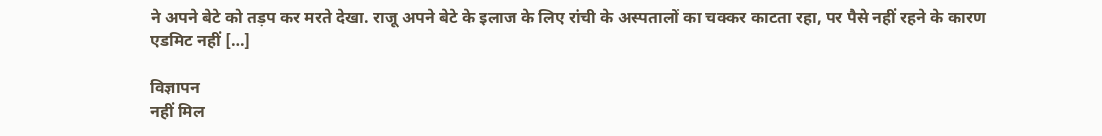ने अपने बेटे को तड़प कर मरते देखा. राजू अपने बेटे के इलाज के लिए रांची के अस्पतालों का चक्कर काटता रहा, पर पैसे नहीं रहने के कारण एडमिट नहीं […]

विज्ञापन
नहीं मिल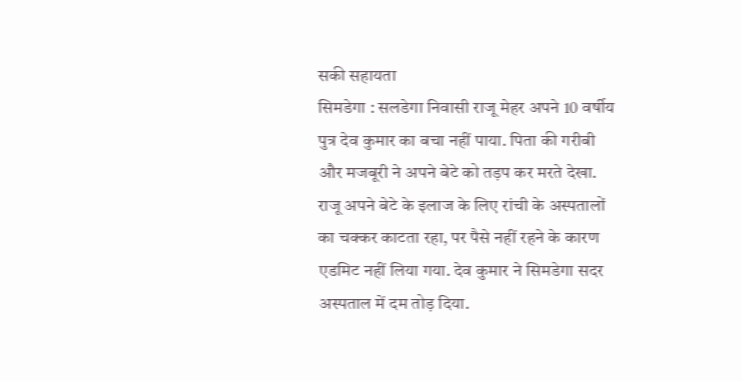सकी सहायता
सिमडेगा : सलडेगा निवासी राजू मेहर अपने 10 वर्षीय पुत्र देव कुमार का बचा नहीं पाया. पिता की गरीबी और मजबूरी ने अपने बेटे को तड़प कर मरते देखा. राजू अपने बेटे के इलाज के लिए रांची के अस्पतालों का चक्कर काटता रहा, पर पैसे नहीं रहने के कारण एडमिट नहीं लिया गया. देव कुमार ने सिमडेगा सदर अस्पताल में दम तोड़ दिया.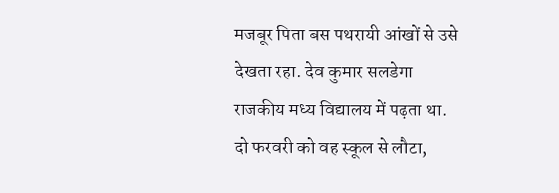मजबूर पिता बस पथरायी आंखों से उसे देखता रहा. देव कुमार सलडेगा राजकीय मध्य विद्यालय में पढ़ता था.
दो फरवरी को वह स्कूल से लौटा,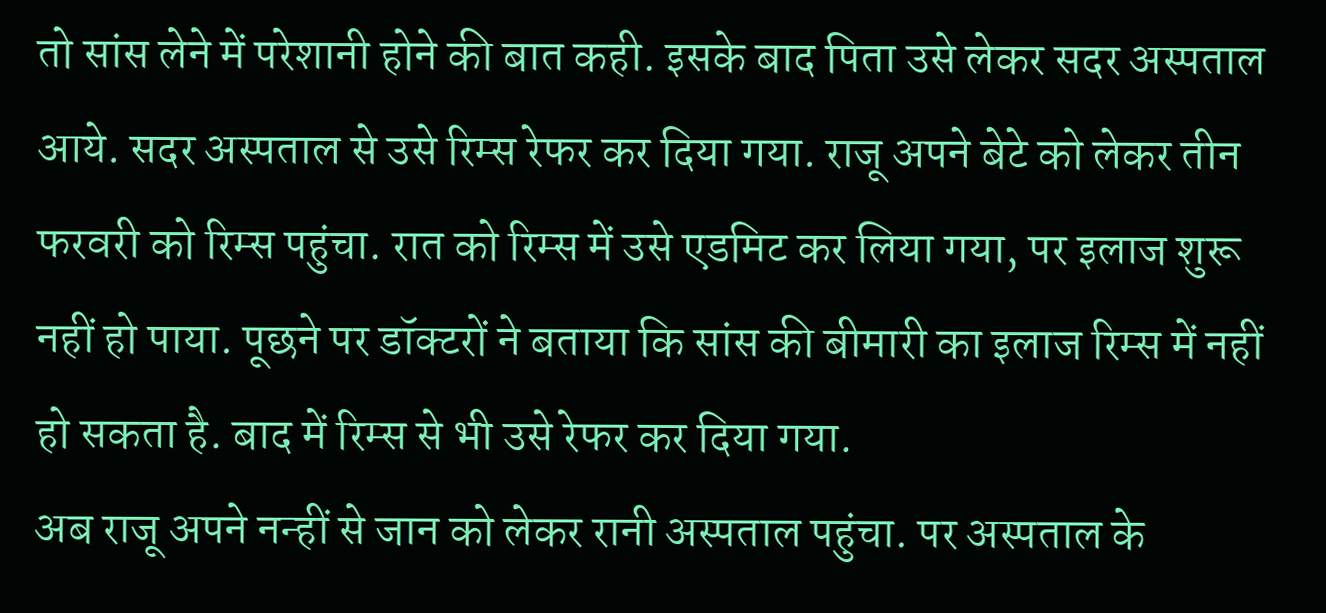तो सांस लेने में परेशानी होने की बात कही. इसके बाद पिता उसे लेकर सदर अस्पताल आये. सदर अस्पताल से उसे रिम्स रेफर कर दिया गया. राजू अपने बेटे को लेकर तीन फरवरी को रिम्स पहुंचा. रात को रिम्स में उसे एडमिट कर लिया गया, पर इलाज शुरू नहीं हो पाया. पूछने पर डॉक्टरों ने बताया कि सांस की बीमारी का इलाज रिम्स में नहीं हो सकता है. बाद में रिम्स से भी उसे रेफर कर दिया गया.
अब राजू अपने नन्हीं से जान को लेकर रानी अस्पताल पहुंचा. पर अस्पताल के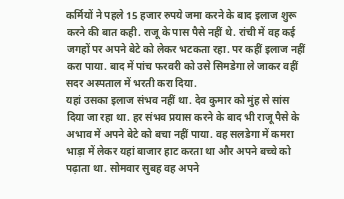कर्मियों ने पहले 15 हजार रुपये जमा करने के बाद इलाज शुरू करने की बात कही. राजू के पास पैसे नहीं थे. रांची में वह कई जगहों पर अपने बेटे को लेकर भटकता रहा. पर कहीं इलाज नहीं करा पाया. बाद में पांच फरवरी को उसे सिमडेगा ले जाकर वहीं सदर अस्पताल में भरती करा दिया.
यहां उसका इलाज संभव नहीं था. देव कुमार को मुंह से सांस दिया जा रहा था. हर संभव प्रयास करने के बाद भी राजू पैसे के अभाव में अपने बेटे को बचा नहीं पाया. वह सलडेगा में कमरा भाड़ा में लेकर यहां बाजार हाट करता था और अपने बच्चे को पढ़ाता था. सोमवार सुबह वह अपने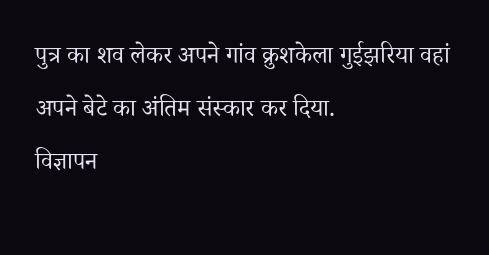पुत्र का शव लेकर अपने गांव क्रुशकेला गुईझरिया वहां अपने बेटे का अंतिम संस्कार कर दिया.
विज्ञापन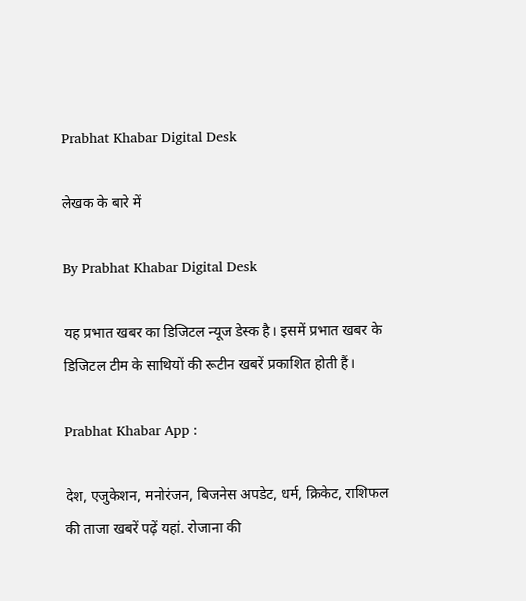Prabhat Khabar Digital Desk

लेखक के बारे में

By Prabhat Khabar Digital Desk

यह प्रभात खबर का डिजिटल न्यूज डेस्क है। इसमें प्रभात खबर के डिजिटल टीम के साथियों की रूटीन खबरें प्रकाशित होती हैं।

Prabhat Khabar App :

देश, एजुकेशन, मनोरंजन, बिजनेस अपडेट, धर्म, क्रिकेट, राशिफल की ताजा खबरें पढ़ें यहां. रोजाना की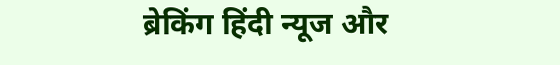ब्रेकिंग हिंदी न्यूज और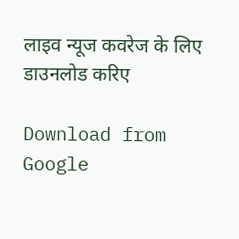लाइव न्यूज कवरेज के लिए डाउनलोड करिए

Download from Google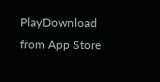PlayDownload from App Store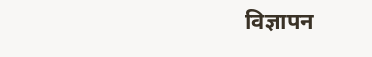विज्ञापन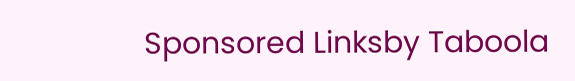Sponsored Linksby Taboola